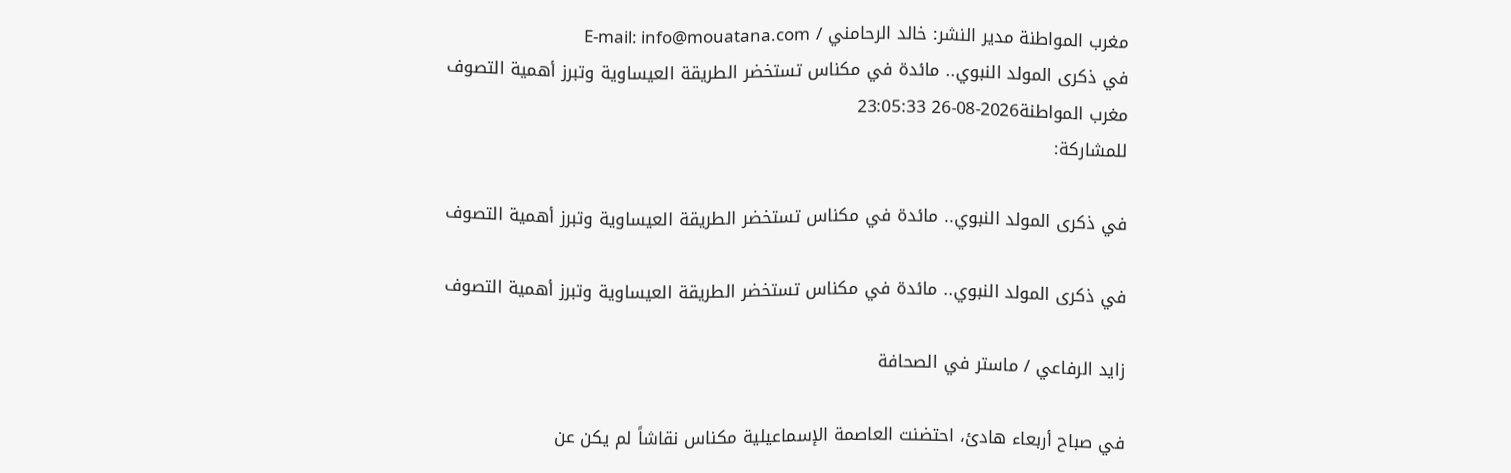مغرب المواطنة مدير النشر: خالد الرحامني / E-mail: info@mouatana.com
في ذكرى المولد النبوي.. مائدة في مكناس تستخضر الطريقة العيساوية وتبرز أهمية التصوف
مغرب المواطنة2026-08-26 23:05:33
للمشاركة:

في ذكرى المولد النبوي.. مائدة في مكناس تستخضر الطريقة العيساوية وتبرز أهمية التصوف

في ذكرى المولد النبوي.. مائدة في مكناس تستخضر الطريقة العيساوية وتبرز أهمية التصوف

زايد الرفاعي / ماستر في الصحافة

في صباح أربعاء هادئ، احتضنت العاصمة الإسماعيلية مكناس نقاشاً لم يكن عن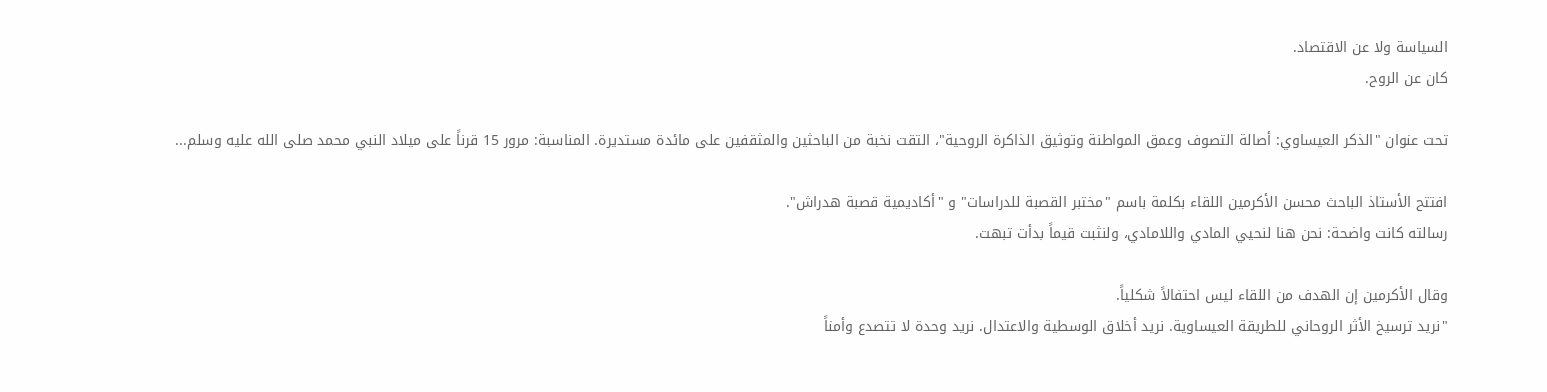السياسة ولا عن الاقتصاد.
كان عن الروح.

تحت عنوان "الذكر العيساوي: أصالة التصوف وعمق المواطنة وتوثيق الذاكرة الروحية"، التقت نخبة من الباحثين والمثقفين على مائدة مستديرة. المناسبة: مرور 15 قرناً على ميلاد النبي محمد صلى الله عليه وسلم...

افتتح الأستاذ الباحث محسن الأكرمين اللقاء بكلمة باسم "مختبر القصبة للدراسات" و "أكاديمية قصبة هدراش".
رسالته كانت واضحة: نحن هنا لنحيي المادي واللامادي، ولنثبت قيماً بدأت تبهت.

وقال الأكرمين إن الهدف من اللقاء ليس احتفالاً شكلياً.
"نريد ترسيخ الأثر الروحاني للطريقة العيساوية. نريد أخلاق الوسطية والاعتدال. نريد وحدة لا تتصدع وأمناً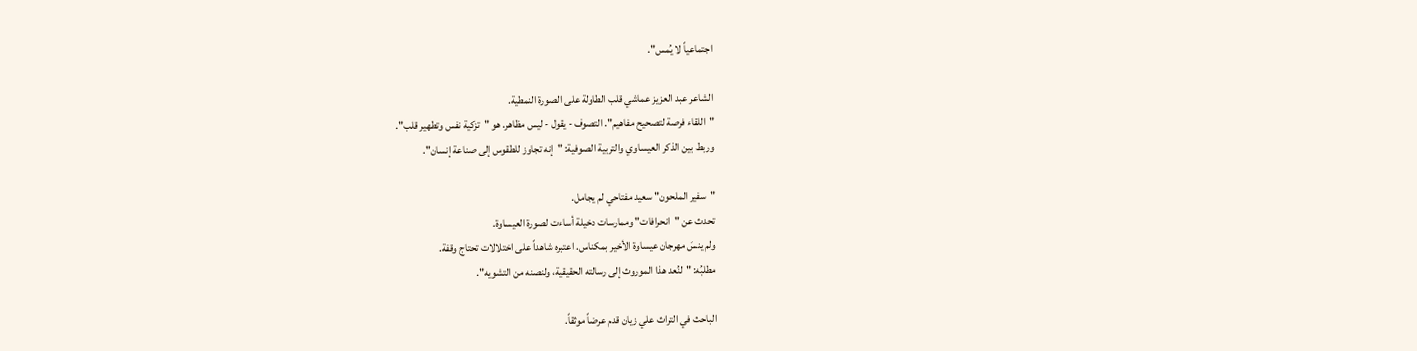اجتماعياً لا يُمس".

الشاعر عبد العزيز عماشي قلب الطاولة على الصورة النمطية.
"اللقاء فرصة لتصحيح مفاهيم". التصوف - يقول - ليس مظاهر. هو "تزكية نفس وتطهير قلب".
وربط بين الذكر العيساوي والتربية الصوفية: "إنه تجاوز للطقوس إلى صناعة إنسان".

"سفير الملحون" سعيد مفتاحي لم يجامل.
تحدث عن "انحرافات" وممارسات دخيلة أساءت لصورة العيساوة.
ولم ينسَ مهرجان عيساوة الأخير بمكناس. اعتبره شاهداً على اختلالات تحتاج وقفة.
مطلبُه: "لنُعد هذا الموروث إلى رسالته الحقيقية، ولنصنه من التشويه".

الباحث في التراث علي زيان قدم عرضاً موثقاً.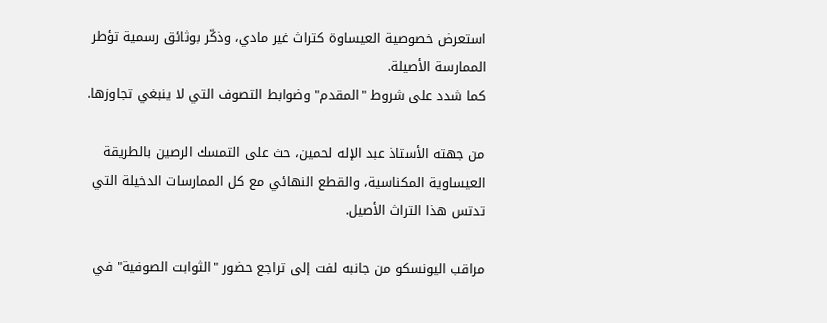استعرض خصوصية العيساوة كتراث غير مادي، وذكّر بوثائق رسمية تؤطر الممارسة الأصيلة.
كما شدد على شروط "المقدم" وضوابط التصوف التي لا ينبغي تجاوزها.

من جهته الأستاذ عبد الإله لحمين، حث على التمسك الرصين بالطريقة العيساوية المكناسية، والقطع النهائي مع كل الممارسات الدخيلة التي تدتس هذا التراث الأصيل.

مراقب اليونسكو من جانبه لفت إلى تراجع حضور "الثوابت الصوفية" في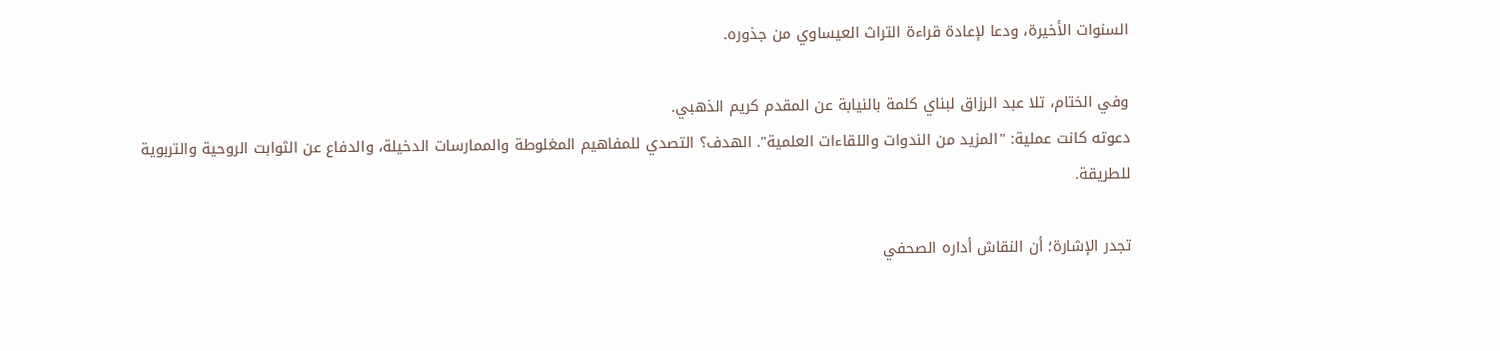السنوات الأخيرة، ودعا لإعادة قراءة التراث العيساوي من جذوره.

وفي الختام، تلا عبد الرزاق لبناي كلمة بالنيابة عن المقدم كريم الذهبي.
دعوته كانت عملية: "المزيد من الندوات واللقاءات العلمية". الهدف؟ التصدي للمفاهيم المغلوطة والممارسات الدخيلة، والدفاع عن الثوابت الروحية والتربوية للطريقة.

تجدر الإشارة؛ أن النقاش أداره الصحفي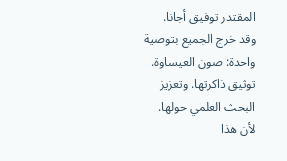المقتدر توفيق أجانا.
وقد خرج الجميع بتوصية واحدة: صون العيساوة. توثيق ذاكرتها. وتعزيز البحث العلمي حولها.
لأن هذا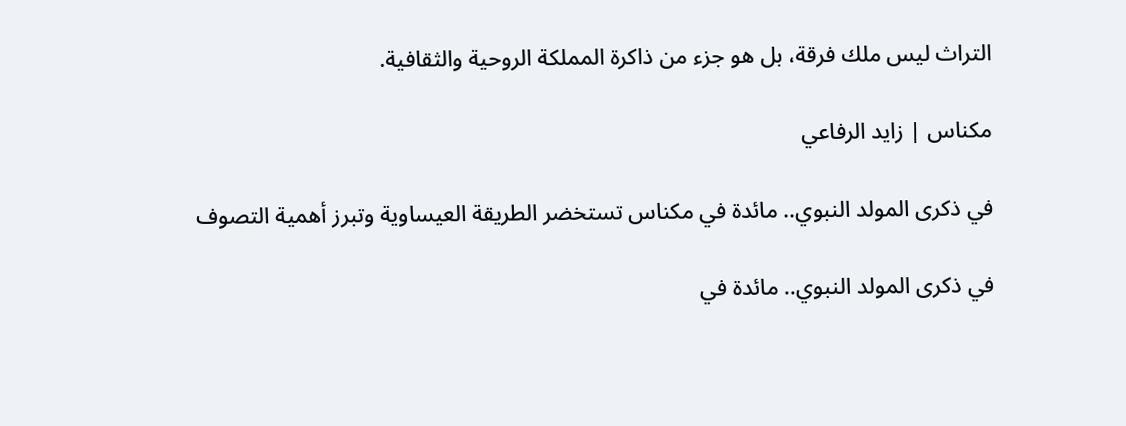التراث ليس ملك فرقة، بل هو جزء من ذاكرة المملكة الروحية والثقافية.

مكناس | زايد الرفاعي

في ذكرى المولد النبوي.. مائدة في مكناس تستخضر الطريقة العيساوية وتبرز أهمية التصوف

في ذكرى المولد النبوي.. مائدة في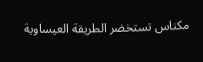مكناس تستخضر الطريقة العيساوية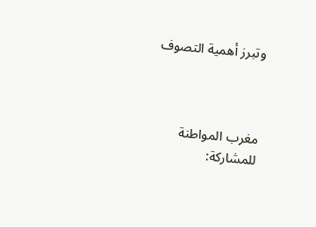وتبرز أهمية التصوف



مغرب المواطنة
للمشاركة: